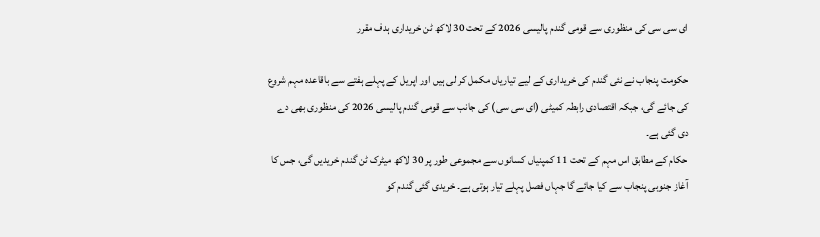ای سی سی کی منظوری سے قومی گندم پالیسی 2026 کے تحت 30 لاکھ ٹن خریداری ہدف مقرر

حکومت پنجاب نے نئی گندم کی خریداری کے لیے تیاریاں مکمل کر لی ہیں اور اپریل کے پہلے ہفتے سے باقاعدہ مہم شروع کی جائے گی، جبکہ اقتصادی رابطہ کمیٹی (ای سی سی) کی جانب سے قومی گندم پالیسی 2026 کی منظوری بھی دے دی گئی ہے۔
حکام کے مطابق اس مہم کے تحت 11 کمپنیاں کسانوں سے مجموعی طور پر 30 لاکھ میٹرک ٹن گندم خریدیں گی، جس کا آغاز جنوبی پنجاب سے کیا جائے گا جہاں فصل پہلے تیار ہوتی ہے۔ خریدی گئی گندم کو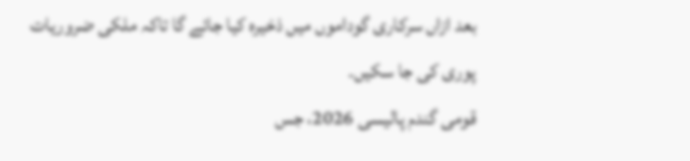بعد ازاں سرکاری گوداموں میں ذخیرہ کیا جائے گا تاکہ ملکی ضروریات پوری کی جا سکیں۔
قومی گندم پالیسی 2026، جس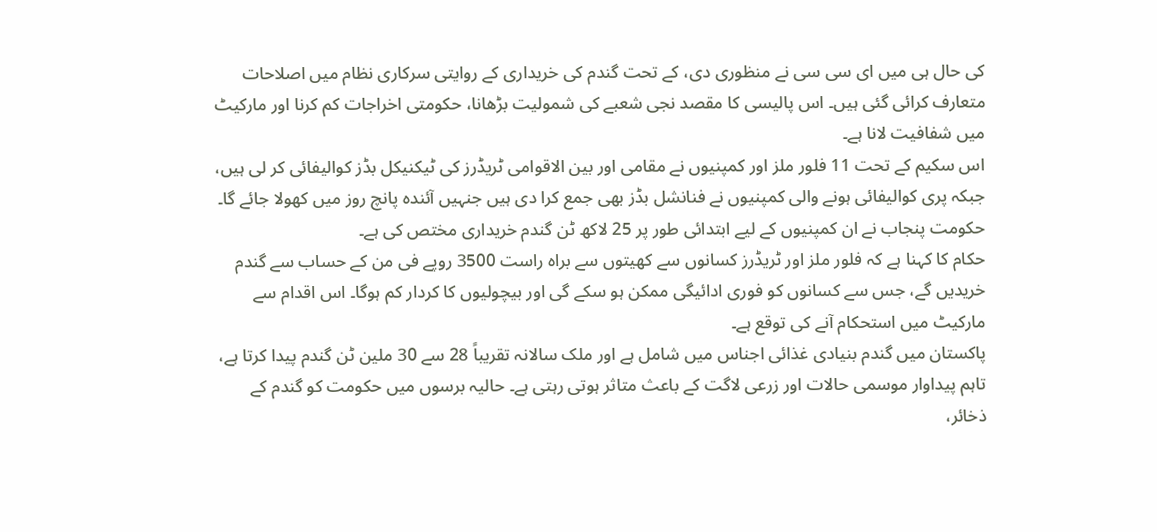کی حال ہی میں ای سی سی نے منظوری دی، کے تحت گندم کی خریداری کے روایتی سرکاری نظام میں اصلاحات متعارف کرائی گئی ہیں۔ اس پالیسی کا مقصد نجی شعبے کی شمولیت بڑھانا، حکومتی اخراجات کم کرنا اور مارکیٹ میں شفافیت لانا ہے۔
اس سکیم کے تحت 11 فلور ملز اور کمپنیوں نے مقامی اور بین الاقوامی ٹریڈرز کی ٹیکنیکل بڈز کوالیفائی کر لی ہیں، جبکہ پری کوالیفائی ہونے والی کمپنیوں نے فنانشل بڈز بھی جمع کرا دی ہیں جنہیں آئندہ پانچ روز میں کھولا جائے گا۔ حکومت پنجاب نے ان کمپنیوں کے لیے ابتدائی طور پر 25 لاکھ ٹن گندم خریداری مختص کی ہے۔
حکام کا کہنا ہے کہ فلور ملز اور ٹریڈرز کسانوں سے کھیتوں سے براہ راست 3500 روپے فی من کے حساب سے گندم خریدیں گے، جس سے کسانوں کو فوری ادائیگی ممکن ہو سکے گی اور بیچولیوں کا کردار کم ہوگا۔ اس اقدام سے مارکیٹ میں استحکام آنے کی توقع ہے۔
پاکستان میں گندم بنیادی غذائی اجناس میں شامل ہے اور ملک سالانہ تقریباً 28 سے 30 ملین ٹن گندم پیدا کرتا ہے، تاہم پیداوار موسمی حالات اور زرعی لاگت کے باعث متاثر ہوتی رہتی ہے۔ حالیہ برسوں میں حکومت کو گندم کے ذخائر،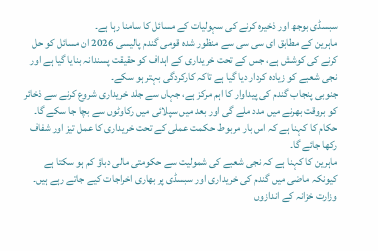سبسڈی بوجھ اور ذخیرہ کرنے کی سہولیات کے مسائل کا سامنا رہا ہے۔
ماہرین کے مطابق ای سی سی سے منظور شدہ قومی گندم پالیسی 2026 ان مسائل کو حل کرنے کی کوشش ہے، جس کے تحت خریداری کے اہداف کو حقیقت پسندانہ بنایا گیا ہے اور نجی شعبے کو زیادہ کردار دیا گیا ہے تاکہ کارکردگی بہتر ہو سکے۔
جنوبی پنجاب گندم کی پیداوار کا اہم مرکز ہے، جہاں سے جلد خریداری شروع کرنے سے ذخائر کو بروقت بھرنے میں مدد ملے گی اور بعد میں سپلائی میں رکاوٹوں سے بچا جا سکے گا۔ حکام کا کہنا ہے کہ اس بار مربوط حکمت عملی کے تحت خریداری کا عمل تیز اور شفاف رکھا جائے گا۔
ماہرین کا کہنا ہے کہ نجی شعبے کی شمولیت سے حکومتی مالی دباؤ کم ہو سکتا ہے کیونکہ ماضی میں گندم کی خریداری اور سبسڈی پر بھاری اخراجات کیے جاتے رہے ہیں۔ وزارت خزانہ کے اندازوں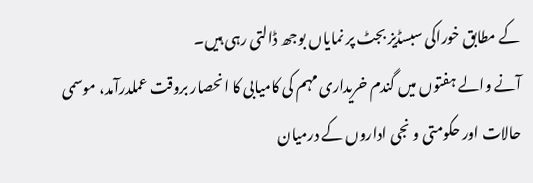کے مطابق خوراکی سبسڈیز بجٹ پر نمایاں بوجھ ڈالتی رہی ہیں۔
آنے والے ہفتوں میں گندم خریداری مہم کی کامیابی کا انحصار بروقت عملدرآمد، موسمی حالات اور حکومتی و نجی اداروں کے درمیان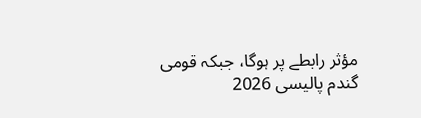مؤثر رابطے پر ہوگا، جبکہ قومی گندم پالیسی 2026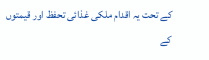کے تحت یہ اقدام ملکی غذائی تحفظ اور قیمتوں کے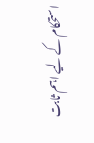استحکام کے لیے اہم ثابت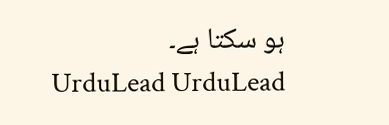ہو سکتا ہے۔
UrduLead UrduLead